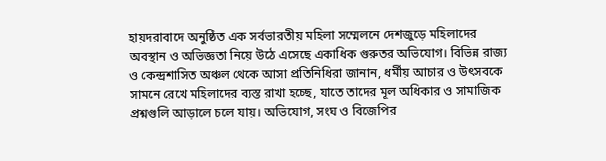হায়দরাবাদে অনুষ্ঠিত এক সর্বভারতীয় মহিলা সম্মেলনে দেশজুড়ে মহিলাদের অবস্থান ও অভিজ্ঞতা নিয়ে উঠে এসেছে একাধিক গুরুতর অভিযোগ। বিভিন্ন রাজ্য ও কেন্দ্রশাসিত অঞ্চল থেকে আসা প্রতিনিধিরা জানান, ধর্মীয় আচার ও উৎসবকে সামনে রেখে মহিলাদের ব্যস্ত রাখা হচ্ছে, যাতে তাদের মূল অধিকার ও সামাজিক প্রশ্নগুলি আড়ালে চলে যায়। অভিযোগ, সংঘ ও বিজেপির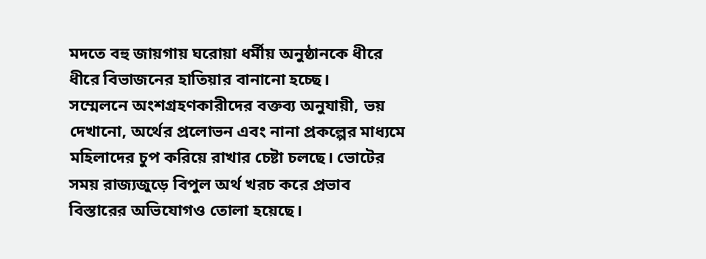মদতে বহু জায়গায় ঘরোয়া ধর্মীয় অনুষ্ঠানকে ধীরে ধীরে বিভাজনের হাতিয়ার বানানো হচ্ছে।
সম্মেলনে অংশগ্রহণকারীদের বক্তব্য অনুযায়ী, ভয় দেখানো, অর্থের প্রলোভন এবং নানা প্রকল্পের মাধ্যমে মহিলাদের চুপ করিয়ে রাখার চেষ্টা চলছে। ভোটের সময় রাজ্যজুড়ে বিপুল অর্থ খরচ করে প্রভাব বিস্তারের অভিযোগও তোলা হয়েছে।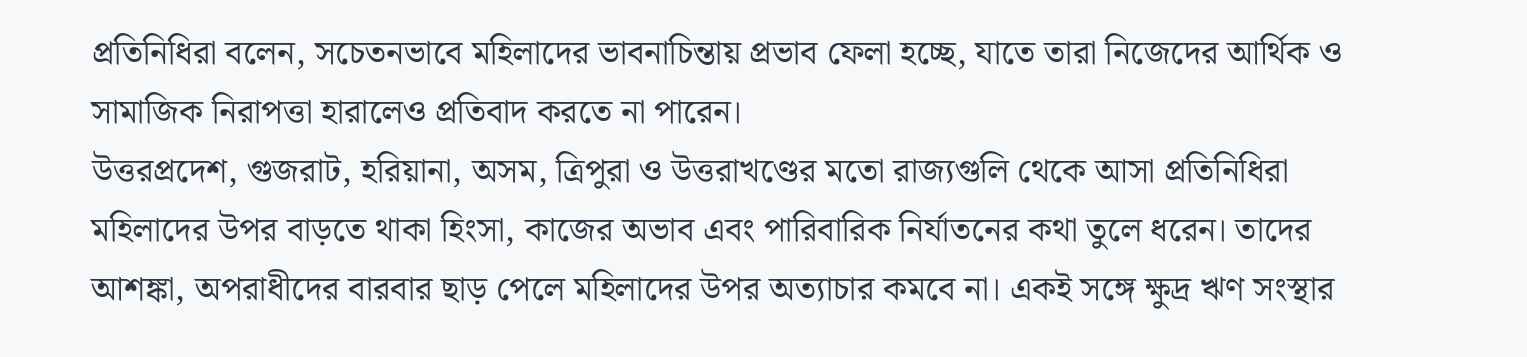প্রতিনিধিরা বলেন, সচেতনভাবে মহিলাদের ভাবনাচিন্তায় প্রভাব ফেলা হচ্ছে, যাতে তারা নিজেদের আর্থিক ও সামাজিক নিরাপত্তা হারালেও প্রতিবাদ করতে না পারেন।
উত্তরপ্রদেশ, গুজরাট, হরিয়ানা, অসম, ত্রিপুরা ও উত্তরাখণ্ডের মতো রাজ্যগুলি থেকে আসা প্রতিনিধিরা মহিলাদের উপর বাড়তে থাকা হিংসা, কাজের অভাব এবং পারিবারিক নির্যাতনের কথা তুলে ধরেন। তাদের আশঙ্কা, অপরাধীদের বারবার ছাড় পেলে মহিলাদের উপর অত্যাচার কমবে না। একই সঙ্গে ক্ষুদ্র ঋণ সংস্থার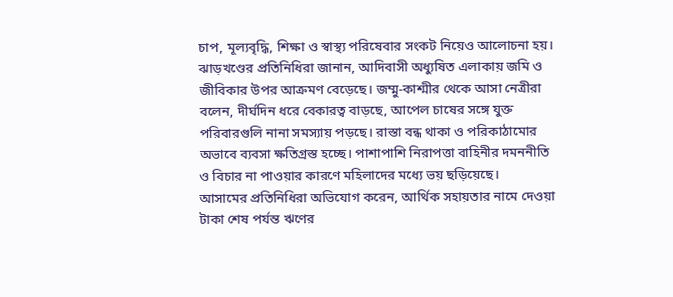চাপ, মূল্যবৃদ্ধি, শিক্ষা ও স্বাস্থ্য পরিষেবার সংকট নিয়েও আলোচনা হয়।
ঝাড়খণ্ডের প্রতিনিধিরা জানান, আদিবাসী অধ্যুষিত এলাকায় জমি ও জীবিকার উপর আক্রমণ বেড়েছে। জম্মু-কাশ্মীর থেকে আসা নেত্রীরা বলেন, দীর্ঘদিন ধরে বেকারত্ব বাড়ছে, আপেল চাষের সঙ্গে যুক্ত পরিবারগুলি নানা সমস্যায় পড়ছে। রাস্তা বন্ধ থাকা ও পরিকাঠামোর অভাবে ব্যবসা ক্ষতিগ্রস্ত হচ্ছে। পাশাপাশি নিরাপত্তা বাহিনীর দমননীতি ও বিচার না পাওয়ার কারণে মহিলাদের মধ্যে ভয় ছড়িয়েছে।
আসামের প্রতিনিধিরা অভিযোগ করেন, আর্থিক সহায়তার নামে দেওয়া টাকা শেষ পর্যন্ত ঋণের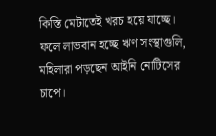কিস্তি মেটাতেই খরচ হয়ে যাচ্ছে। ফলে লাভবান হচ্ছে ঋণ সংস্থাগুলি, মহিলারা পড়ছেন আইনি নোটিসের চাপে।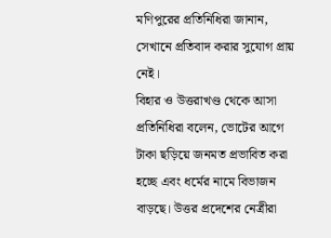মণিপুরের প্রতিনিধিরা জানান, সেখানে প্রতিবাদ করার সুযোগ প্রায় নেই।
বিহার ও উত্তরাখণ্ড থেকে আসা প্রতিনিধিরা বলেন, ভোটের আগে টাকা ছড়িয়ে জনমত প্রভাবিত করা হচ্ছে এবং ধর্মের নামে বিভাজন বাড়ছে। উত্তর প্রদেশের নেত্রীরা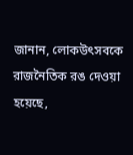জানান, লোকউৎসবকে রাজনৈতিক রঙ দেওয়া হয়েছে,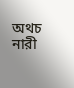অথচ নারী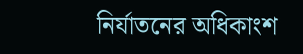নির্যাতনের অধিকাংশ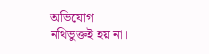অভিযোগ নথিভুক্তই হয় না।